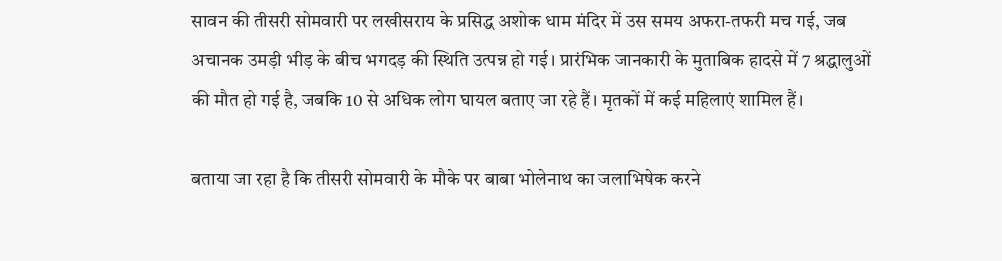सावन की तीसरी सोमवारी पर लखीसराय के प्रसिद्ध अशोक धाम मंदिर में उस समय अफरा-तफरी मच गई, जब अचानक उमड़ी भीड़ के बीच भगदड़ की स्थिति उत्पन्न हो गई। प्रारंभिक जानकारी के मुताबिक हादसे में 7 श्रद्धालुओं की मौत हो गई है, जबकि 10 से अधिक लोग घायल बताए जा रहे हैं। मृतकों में कई महिलाएं शामिल हैं।

बताया जा रहा है कि तीसरी सोमवारी के मौके पर बाबा भोलेनाथ का जलाभिषेक करने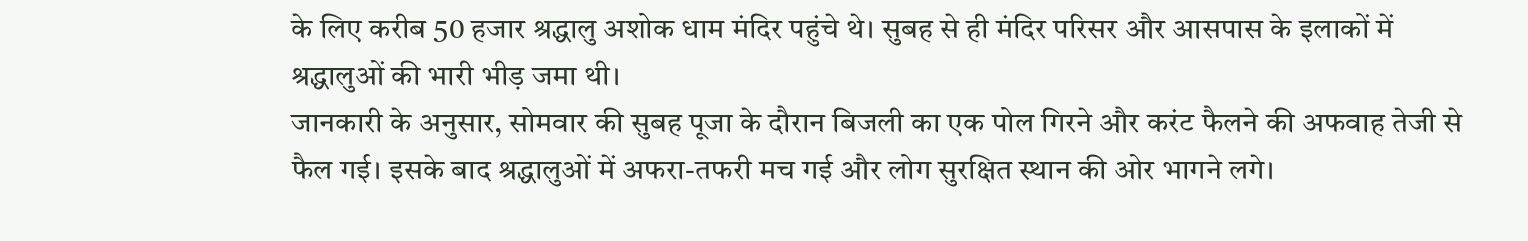के लिए करीब 50 हजार श्रद्धालु अशोक धाम मंदिर पहुंचे थे। सुबह से ही मंदिर परिसर और आसपास के इलाकों में श्रद्धालुओं की भारी भीड़ जमा थी।
जानकारी के अनुसार, सोमवार की सुबह पूजा के दौरान बिजली का एक पोल गिरने और करंट फैलने की अफवाह तेजी से फैल गई। इसके बाद श्रद्धालुओं में अफरा-तफरी मच गई और लोग सुरक्षित स्थान की ओर भागने लगे।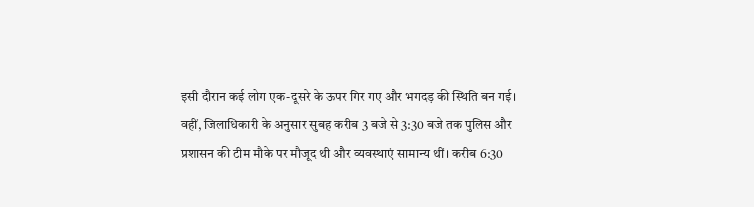इसी दौरान कई लोग एक-दूसरे के ऊपर गिर गए और भगदड़ की स्थिति बन गई।
वहीं, जिलाधिकारी के अनुसार सुबह करीब 3 बजे से 3:30 बजे तक पुलिस और प्रशासन की टीम मौके पर मौजूद थी और व्यवस्थाएं सामान्य थीं। करीब 6:30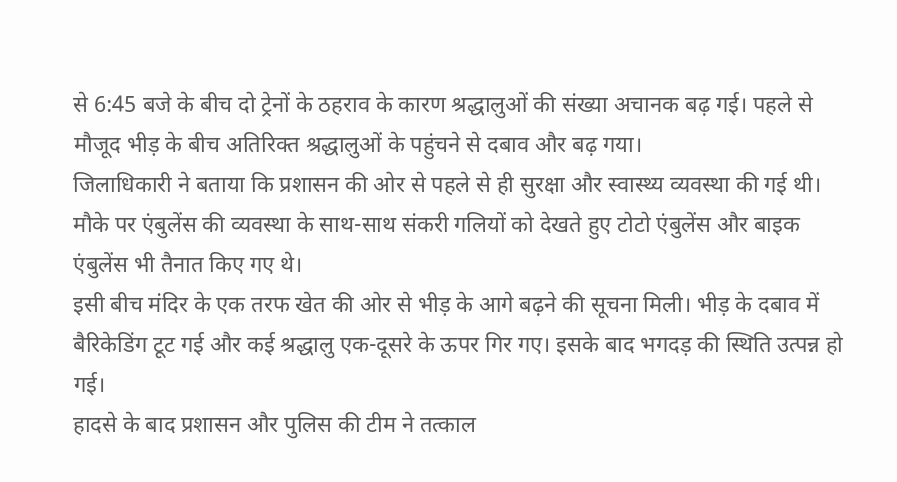से 6:45 बजे के बीच दो ट्रेनों के ठहराव के कारण श्रद्धालुओं की संख्या अचानक बढ़ गई। पहले से मौजूद भीड़ के बीच अतिरिक्त श्रद्धालुओं के पहुंचने से दबाव और बढ़ गया।
जिलाधिकारी ने बताया कि प्रशासन की ओर से पहले से ही सुरक्षा और स्वास्थ्य व्यवस्था की गई थी। मौके पर एंबुलेंस की व्यवस्था के साथ-साथ संकरी गलियों को देखते हुए टोटो एंबुलेंस और बाइक एंबुलेंस भी तैनात किए गए थे।
इसी बीच मंदिर के एक तरफ खेत की ओर से भीड़ के आगे बढ़ने की सूचना मिली। भीड़ के दबाव में बैरिकेडिंग टूट गई और कई श्रद्धालु एक-दूसरे के ऊपर गिर गए। इसके बाद भगदड़ की स्थिति उत्पन्न हो गई।
हादसे के बाद प्रशासन और पुलिस की टीम ने तत्काल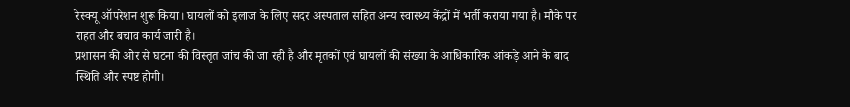रेस्क्यू ऑपरेशन शुरू किया। घायलों को इलाज के लिए सदर अस्पताल सहित अन्य स्वास्थ्य केंद्रों में भर्ती कराया गया है। मौके पर राहत और बचाव कार्य जारी है।
प्रशासन की ओर से घटना की विस्तृत जांच की जा रही है और मृतकों एवं घायलों की संख्या के आधिकारिक आंकड़े आने के बाद स्थिति और स्पष्ट होगी।